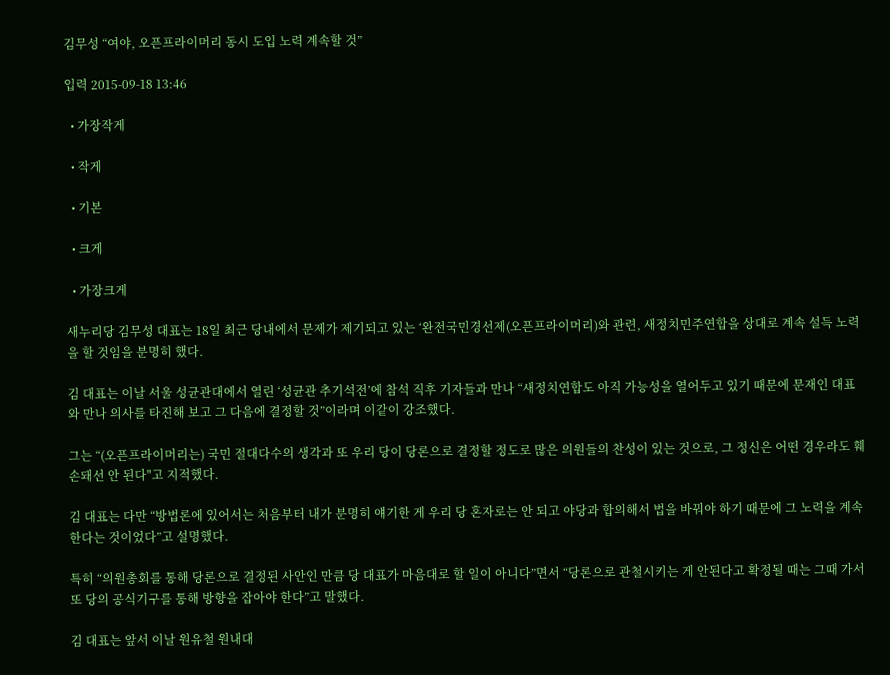김무성 “여야, 오픈프라이머리 동시 도입 노력 계속할 것”

입력 2015-09-18 13:46

  • 가장작게

  • 작게

  • 기본

  • 크게

  • 가장크게

새누리당 김무성 대표는 18일 최근 당내에서 문제가 제기되고 있는 ‘완전국민경선제(오픈프라이머리)와 관련, 새정치민주연합을 상대로 계속 설득 노력을 할 것임을 분명히 했다.

김 대표는 이날 서울 성균관대에서 열린 ‘성균관 추기석전’에 참석 직후 기자들과 만나 “새정치연합도 아직 가능성을 열어두고 있기 때문에 문재인 대표와 만나 의사를 타진해 보고 그 다음에 결정할 것”이라며 이같이 강조했다.

그는 “(오픈프라이머리는) 국민 절대다수의 생각과 또 우리 당이 당론으로 결정할 정도로 많은 의원들의 찬성이 있는 것으로, 그 정신은 어떤 경우라도 훼손돼선 안 된다"고 지적했다.

김 대표는 다만 “방법론에 있어서는 처음부터 내가 분명히 얘기한 게 우리 당 혼자로는 안 되고 야당과 합의해서 법을 바꿔야 하기 때문에 그 노력을 계속한다는 것이었다”고 설명했다.

특히 “의원총회를 통해 당론으로 결정된 사안인 만큼 당 대표가 마음대로 할 일이 아니다”면서 “당론으로 관철시키는 게 안된다고 확정될 때는 그때 가서 또 당의 공식기구를 통해 방향을 잡아야 한다”고 말했다.

김 대표는 앞서 이날 원유철 원내대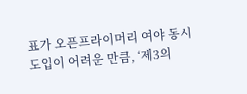표가 오픈프라이머리 여야 동시 도입이 어려운 만큼, ‘제3의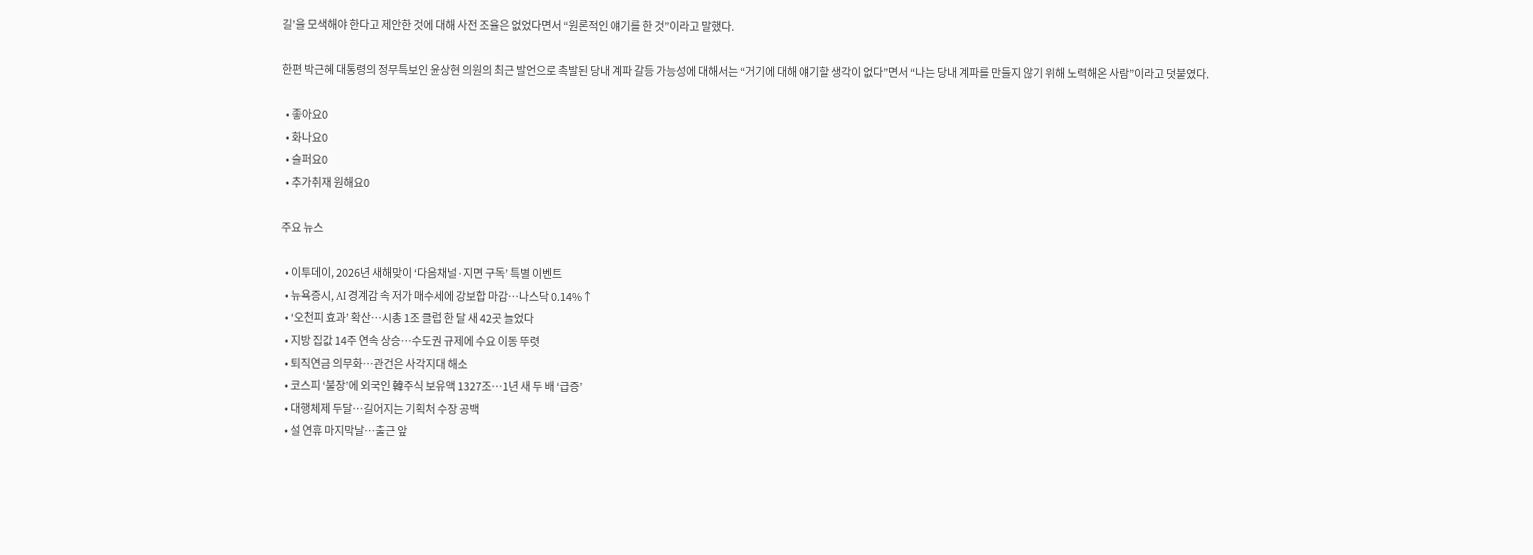길’을 모색해야 한다고 제안한 것에 대해 사전 조율은 없었다면서 “원론적인 얘기를 한 것”이라고 말했다.

한편 박근혜 대통령의 정무특보인 윤상현 의원의 최근 발언으로 촉발된 당내 계파 갈등 가능성에 대해서는 “거기에 대해 얘기할 생각이 없다”면서 “나는 당내 계파를 만들지 않기 위해 노력해온 사람”이라고 덧붙였다.

  • 좋아요0
  • 화나요0
  • 슬퍼요0
  • 추가취재 원해요0

주요 뉴스

  • 이투데이, 2026년 새해맞이 ‘다음채널·지면 구독’ 특별 이벤트
  • 뉴욕증시, AI 경계감 속 저가 매수세에 강보합 마감…나스닥 0.14%↑
  • ‘오천피 효과’ 확산…시총 1조 클럽 한 달 새 42곳 늘었다
  • 지방 집값 14주 연속 상승⋯수도권 규제에 수요 이동 뚜렷
  • 퇴직연금 의무화⋯관건은 사각지대 해소
  • 코스피 ‘불장’에 외국인 韓주식 보유액 1327조…1년 새 두 배 ‘급증’
  • 대행체제 두달…길어지는 기획처 수장 공백
  • 설 연휴 마지막날…출근 앞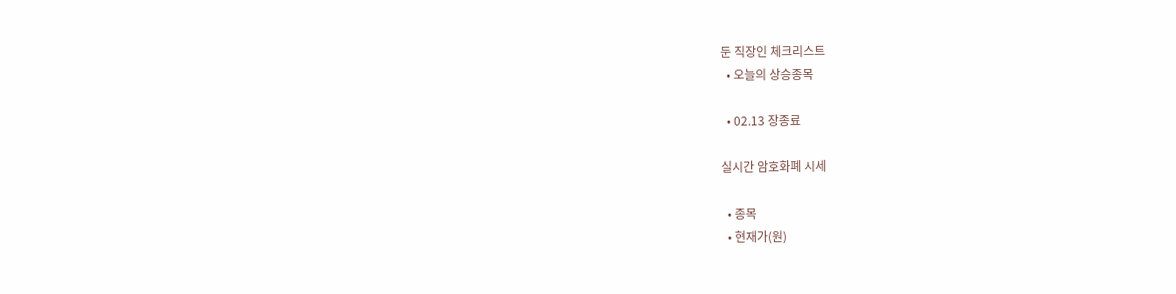둔 직장인 체크리스트
  • 오늘의 상승종목

  • 02.13 장종료

실시간 암호화폐 시세

  • 종목
  • 현재가(원)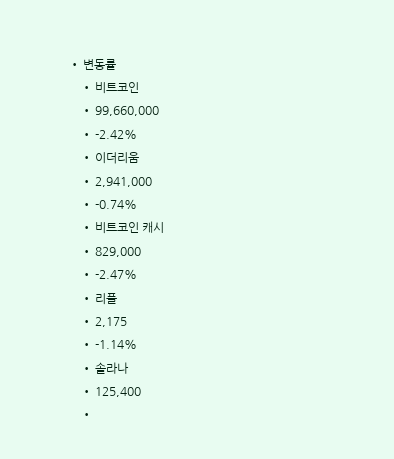• 변동률
    • 비트코인
    • 99,660,000
    • -2.42%
    • 이더리움
    • 2,941,000
    • -0.74%
    • 비트코인 캐시
    • 829,000
    • -2.47%
    • 리플
    • 2,175
    • -1.14%
    • 솔라나
    • 125,400
    •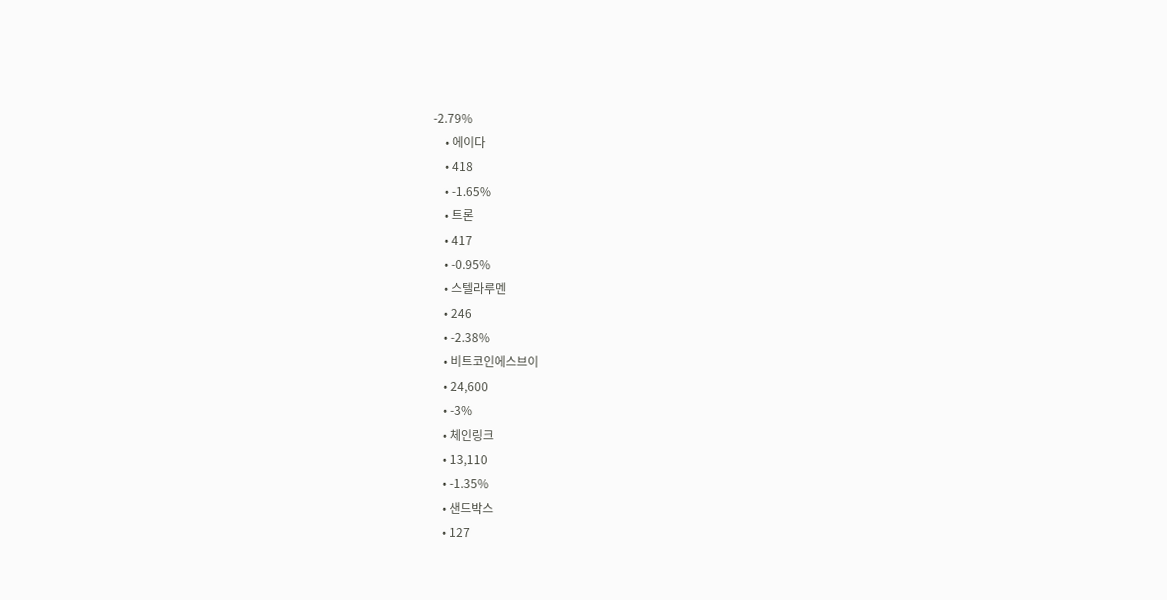-2.79%
    • 에이다
    • 418
    • -1.65%
    • 트론
    • 417
    • -0.95%
    • 스텔라루멘
    • 246
    • -2.38%
    • 비트코인에스브이
    • 24,600
    • -3%
    • 체인링크
    • 13,110
    • -1.35%
    • 샌드박스
    • 127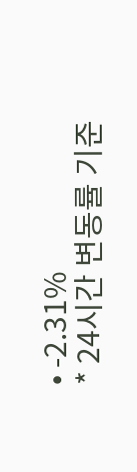• -2.31%
* 24시간 변동률 기준